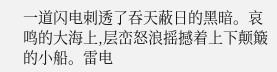一道闪电刺透了吞天蔽日的黑暗。哀鸣的大海上,层峦怒浪摇撼着上下颠簸的小船。雷电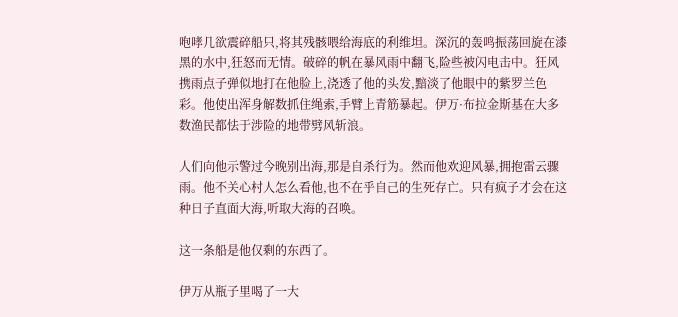咆哮几欲震碎船只,将其残骸喂给海底的利维坦。深沉的轰鸣振荡回旋在漆黑的水中,狂怒而无情。破碎的帆在暴风雨中翻飞,险些被闪电击中。狂风携雨点子弹似地打在他脸上,浇透了他的头发,黯淡了他眼中的紫罗兰色彩。他使出浑身解数抓住绳索,手臂上青筋暴起。伊万·布拉金斯基在大多数渔民都怯于涉险的地带劈风斩浪。

人们向他示警过今晚别出海,那是自杀行为。然而他欢迎风暴,拥抱雷云骤雨。他不关心村人怎么看他,也不在乎自己的生死存亡。只有疯子才会在这种日子直面大海,听取大海的召唤。

这一条船是他仅剩的东西了。

伊万从瓶子里喝了一大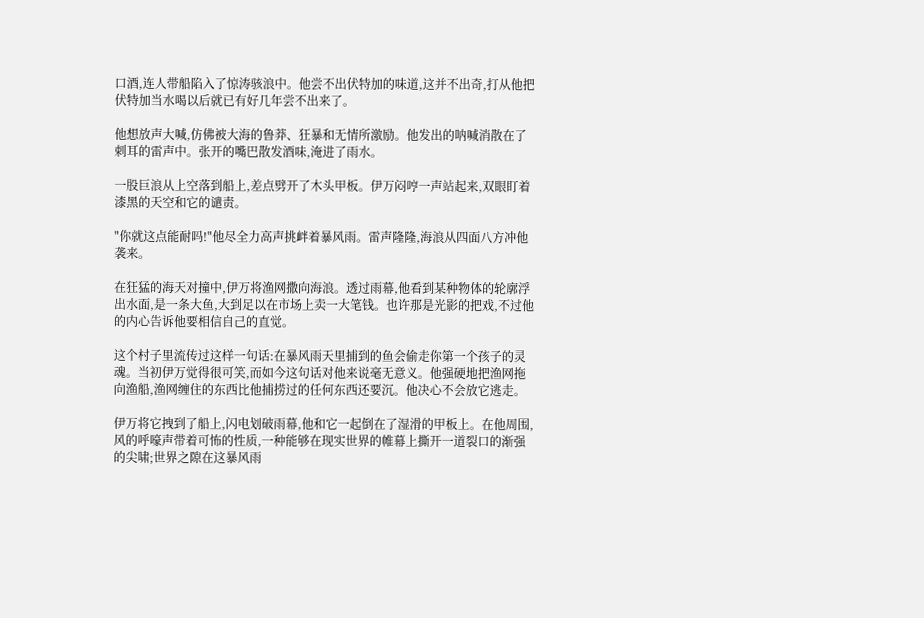口酒,连人带船陷入了惊涛骇浪中。他尝不出伏特加的味道,这并不出奇,打从他把伏特加当水喝以后就已有好几年尝不出来了。

他想放声大喊,仿佛被大海的鲁莽、狂暴和无情所激励。他发出的呐喊消散在了刺耳的雷声中。张开的嘴巴散发酒味,淹进了雨水。

一股巨浪从上空落到船上,差点劈开了木头甲板。伊万闷哼一声站起来,双眼盯着漆黑的天空和它的谴责。

"你就这点能耐吗!"他尽全力高声挑衅着暴风雨。雷声隆隆,海浪从四面八方冲他袭来。

在狂猛的海天对撞中,伊万将渔网撒向海浪。透过雨幕,他看到某种物体的轮廓浮出水面,是一条大鱼,大到足以在市场上卖一大笔钱。也许那是光影的把戏,不过他的内心告诉他要相信自己的直觉。

这个村子里流传过这样一句话:在暴风雨天里捕到的鱼会偷走你第一个孩子的灵魂。当初伊万觉得很可笑,而如今这句话对他来说毫无意义。他强硬地把渔网拖向渔船,渔网缠住的东西比他捕捞过的任何东西还要沉。他决心不会放它逃走。

伊万将它拽到了船上,闪电划破雨幕,他和它一起倒在了湿滑的甲板上。在他周围,风的呼嚎声带着可怖的性质,一种能够在现实世界的帷幕上撕开一道裂口的渐强的尖啸;世界之隙在这暴风雨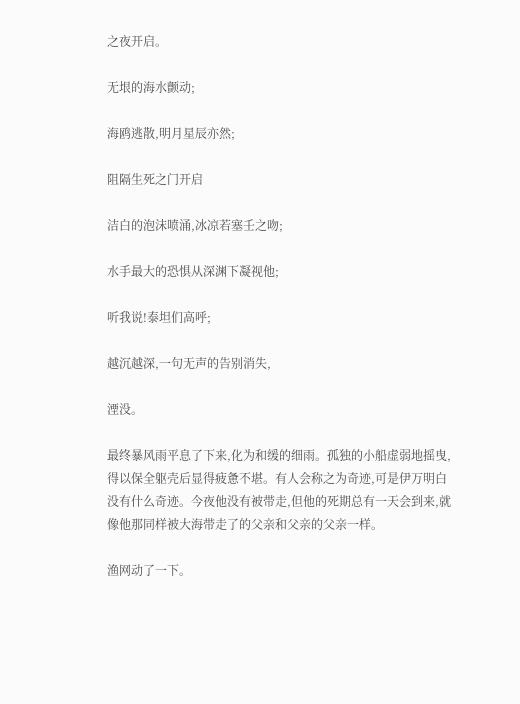之夜开启。

无垠的海水颤动;

海鸥逃散,明月星辰亦然;

阻隔生死之门开启

洁白的泡沫喷涌,冰凉若塞壬之吻;

水手最大的恐惧从深渊下凝视他;

听我说!泰坦们高呼;

越沉越深,一句无声的告别消失,

湮没。

最终暴风雨平息了下来,化为和缓的细雨。孤独的小船虚弱地摇曳,得以保全躯壳后显得疲惫不堪。有人会称之为奇迹,可是伊万明白没有什么奇迹。今夜他没有被带走,但他的死期总有一天会到来,就像他那同样被大海带走了的父亲和父亲的父亲一样。

渔网动了一下。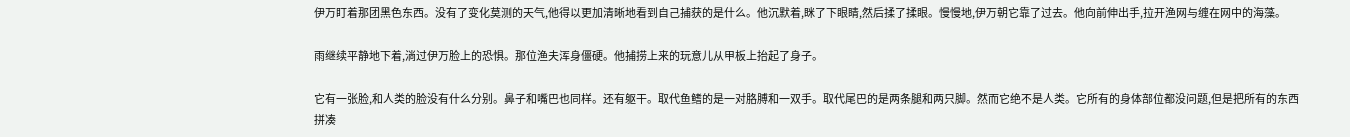伊万盯着那团黑色东西。没有了变化莫测的天气,他得以更加清晰地看到自己捕获的是什么。他沉默着,眯了下眼睛,然后揉了揉眼。慢慢地,伊万朝它靠了过去。他向前伸出手,拉开渔网与缠在网中的海藻。

雨继续平静地下着,淌过伊万脸上的恐惧。那位渔夫浑身僵硬。他捕捞上来的玩意儿从甲板上抬起了身子。

它有一张脸,和人类的脸没有什么分别。鼻子和嘴巴也同样。还有躯干。取代鱼鳍的是一对胳膊和一双手。取代尾巴的是两条腿和两只脚。然而它绝不是人类。它所有的身体部位都没问题,但是把所有的东西拼凑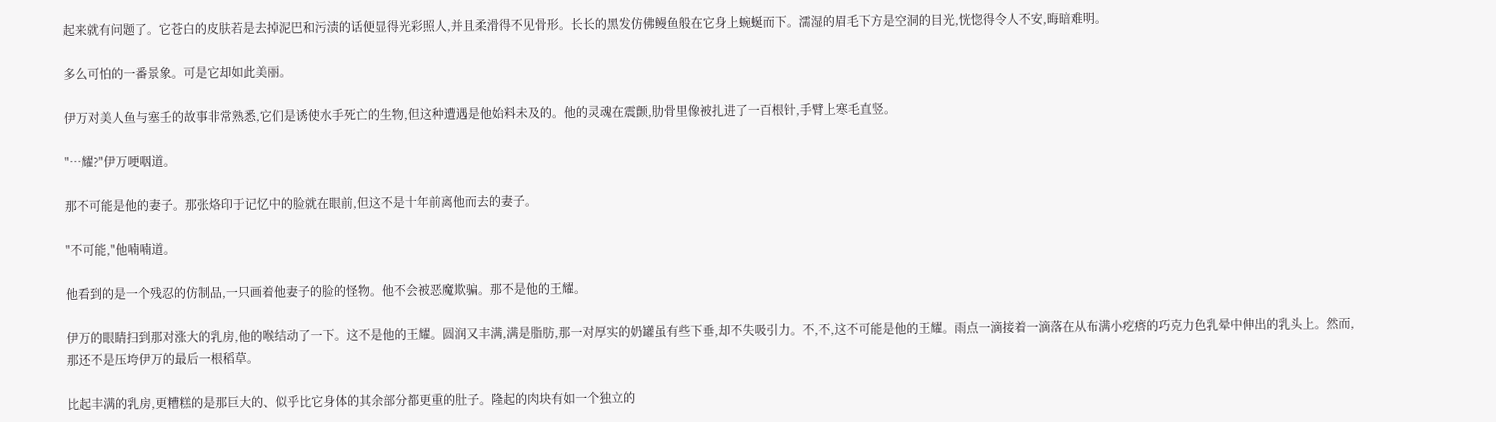起来就有问题了。它苍白的皮肤若是去掉泥巴和污渍的话便显得光彩照人,并且柔滑得不见骨形。长长的黑发仿佛鳗鱼般在它身上蜿蜒而下。濡湿的眉毛下方是空洞的目光,恍惚得令人不安,晦暗难明。

多么可怕的一番景象。可是它却如此美丽。

伊万对美人鱼与塞壬的故事非常熟悉,它们是诱使水手死亡的生物,但这种遭遇是他始料未及的。他的灵魂在震颤,肋骨里像被扎进了一百根针,手臂上寒毛直竖。

"…耀?"伊万哽咽道。

那不可能是他的妻子。那张烙印于记忆中的脸就在眼前,但这不是十年前离他而去的妻子。

"不可能,"他喃喃道。

他看到的是一个残忍的仿制品,一只画着他妻子的脸的怪物。他不会被恶魔欺骗。那不是他的王耀。

伊万的眼睛扫到那对涨大的乳房,他的喉结动了一下。这不是他的王耀。圆润又丰满,满是脂肪,那一对厚实的奶罐虽有些下垂,却不失吸引力。不,不,这不可能是他的王耀。雨点一滴接着一滴落在从布满小疙瘩的巧克力色乳晕中伸出的乳头上。然而,那还不是压垮伊万的最后一根稻草。

比起丰满的乳房,更糟糕的是那巨大的、似乎比它身体的其余部分都更重的肚子。隆起的肉块有如一个独立的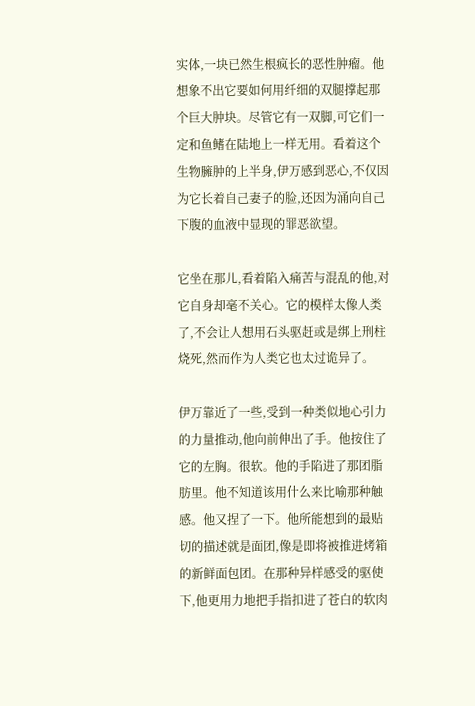实体,一块已然生根疯长的恶性肿瘤。他想象不出它要如何用纤细的双腿撑起那个巨大肿块。尽管它有一双脚,可它们一定和鱼鳍在陆地上一样无用。看着这个生物臃肿的上半身,伊万感到恶心,不仅因为它长着自己妻子的脸,还因为涌向自己下腹的血液中显现的罪恶欲望。

它坐在那儿,看着陷入痛苦与混乱的他,对它自身却毫不关心。它的模样太像人类了,不会让人想用石头驱赶或是绑上刑柱烧死,然而作为人类它也太过诡异了。

伊万靠近了一些,受到一种类似地心引力的力量推动,他向前伸出了手。他按住了它的左胸。很软。他的手陷进了那团脂肪里。他不知道该用什么来比喻那种触感。他又捏了一下。他所能想到的最贴切的描述就是面团,像是即将被推进烤箱的新鲜面包团。在那种异样感受的驱使下,他更用力地把手指扣进了苍白的软肉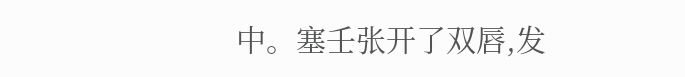中。塞壬张开了双唇,发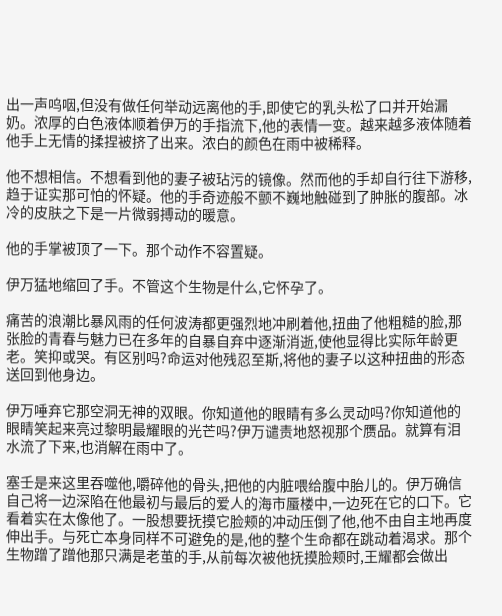出一声呜咽,但没有做任何举动远离他的手,即使它的乳头松了口并开始漏奶。浓厚的白色液体顺着伊万的手指流下,他的表情一变。越来越多液体随着他手上无情的揉捏被挤了出来。浓白的颜色在雨中被稀释。

他不想相信。不想看到他的妻子被玷污的镜像。然而他的手却自行往下游移,趋于证实那可怕的怀疑。他的手奇迹般不颤不巍地触碰到了肿胀的腹部。冰冷的皮肤之下是一片微弱搏动的暖意。

他的手掌被顶了一下。那个动作不容置疑。

伊万猛地缩回了手。不管这个生物是什么,它怀孕了。

痛苦的浪潮比暴风雨的任何波涛都更强烈地冲刷着他,扭曲了他粗糙的脸,那张脸的青春与魅力已在多年的自暴自弃中逐渐消逝,使他显得比实际年龄更老。笑抑或哭。有区别吗?命运对他残忍至斯,将他的妻子以这种扭曲的形态送回到他身边。

伊万唾弃它那空洞无神的双眼。你知道他的眼睛有多么灵动吗?你知道他的眼睛笑起来亮过黎明最耀眼的光芒吗?伊万谴责地怒视那个赝品。就算有泪水流了下来,也消解在雨中了。

塞壬是来这里吞噬他,嚼碎他的骨头,把他的内脏喂给腹中胎儿的。伊万确信自己将一边深陷在他最初与最后的爱人的海市蜃楼中,一边死在它的口下。它看着实在太像他了。一股想要抚摸它脸颊的冲动压倒了他,他不由自主地再度伸出手。与死亡本身同样不可避免的是,他的整个生命都在跳动着渴求。那个生物蹭了蹭他那只满是老茧的手,从前每次被他抚摸脸颊时,王耀都会做出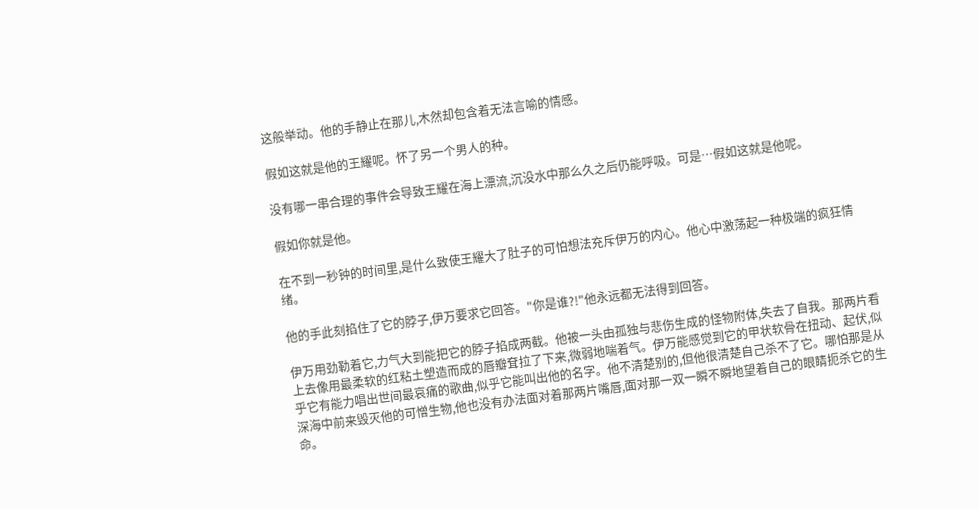这般举动。他的手静止在那儿,木然却包含着无法言喻的情感。

假如这就是他的王耀呢。怀了另一个男人的种。

没有哪一串合理的事件会导致王耀在海上漂流,沉没水中那么久之后仍能呼吸。可是…假如这就是他呢。

假如你就是他。

在不到一秒钟的时间里,是什么致使王耀大了肚子的可怕想法充斥伊万的内心。他心中激荡起一种极端的疯狂情绪。

他的手此刻掐住了它的脖子,伊万要求它回答。"你是谁?!"他永远都无法得到回答。

伊万用劲勒着它,力气大到能把它的脖子掐成两截。他被一头由孤独与悲伤生成的怪物附体,失去了自我。那两片看上去像用最柔软的红粘土塑造而成的唇瓣耷拉了下来,微弱地喘着气。伊万能感觉到它的甲状软骨在扭动、起伏,似乎它有能力唱出世间最哀痛的歌曲,似乎它能叫出他的名字。他不清楚别的,但他很清楚自己杀不了它。哪怕那是从深海中前来毁灭他的可憎生物,他也没有办法面对着那两片嘴唇,面对那一双一瞬不瞬地望着自己的眼睛扼杀它的生命。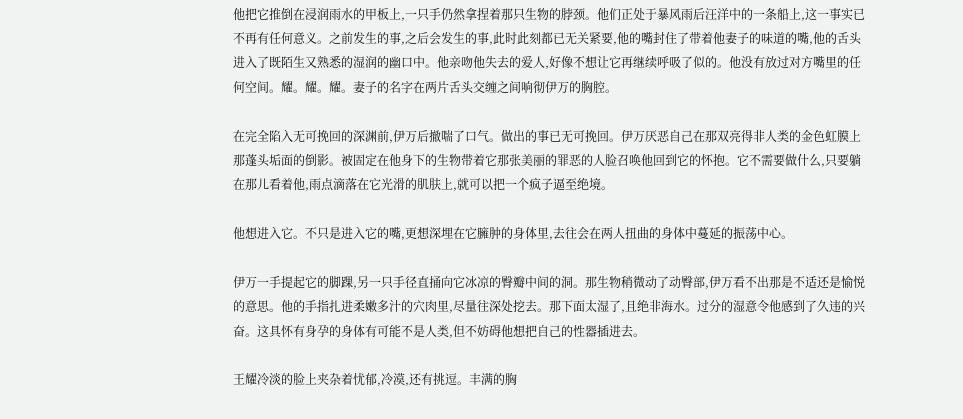他把它推倒在浸润雨水的甲板上,一只手仍然拿捏着那只生物的脖颈。他们正处于暴风雨后汪洋中的一条船上,这一事实已不再有任何意义。之前发生的事,之后会发生的事,此时此刻都已无关紧要,他的嘴封住了带着他妻子的味道的嘴,他的舌头进入了既陌生又熟悉的湿润的幽口中。他亲吻他失去的爱人,好像不想让它再继续呼吸了似的。他没有放过对方嘴里的任何空间。耀。耀。耀。妻子的名字在两片舌头交缠之间响彻伊万的胸腔。

在完全陷入无可挽回的深渊前,伊万后撤喘了口气。做出的事已无可挽回。伊万厌恶自己在那双亮得非人类的金色虹膜上那蓬头垢面的倒影。被固定在他身下的生物带着它那张美丽的罪恶的人脸召唤他回到它的怀抱。它不需要做什么,只要躺在那儿看着他,雨点滴落在它光滑的肌肤上,就可以把一个疯子逼至绝境。

他想进入它。不只是进入它的嘴,更想深埋在它臃肿的身体里,去往会在两人扭曲的身体中蔓延的振荡中心。

伊万一手提起它的脚踝,另一只手径直捅向它冰凉的臀瓣中间的洞。那生物稍微动了动臀部,伊万看不出那是不适还是愉悦的意思。他的手指扎进柔嫩多汁的穴肉里,尽量往深处挖去。那下面太湿了,且绝非海水。过分的湿意令他感到了久违的兴奋。这具怀有身孕的身体有可能不是人类,但不妨碍他想把自己的性器插进去。

王耀冷淡的脸上夹杂着忧郁,冷漠,还有挑逗。丰满的胸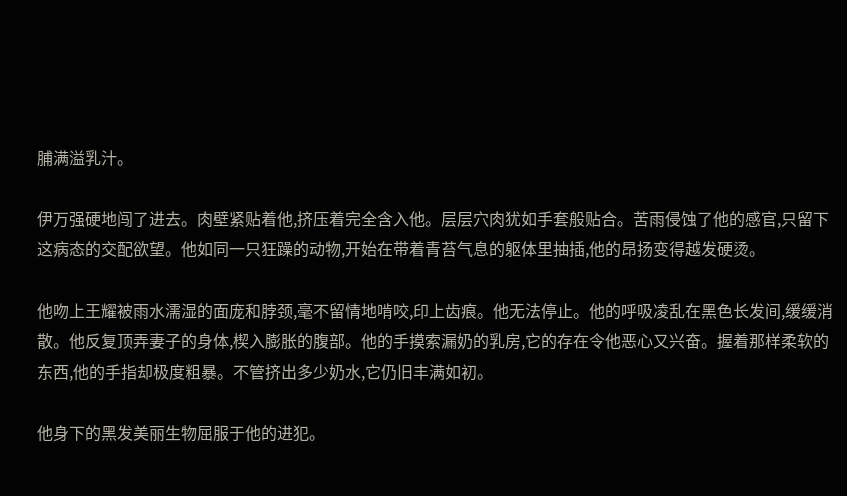脯满溢乳汁。

伊万强硬地闯了进去。肉壁紧贴着他,挤压着完全含入他。层层穴肉犹如手套般贴合。苦雨侵蚀了他的感官,只留下这病态的交配欲望。他如同一只狂躁的动物,开始在带着青苔气息的躯体里抽插,他的昂扬变得越发硬烫。

他吻上王耀被雨水濡湿的面庞和脖颈,毫不留情地啃咬,印上齿痕。他无法停止。他的呼吸凌乱在黑色长发间,缓缓消散。他反复顶弄妻子的身体,楔入膨胀的腹部。他的手摸索漏奶的乳房,它的存在令他恶心又兴奋。握着那样柔软的东西,他的手指却极度粗暴。不管挤出多少奶水,它仍旧丰满如初。

他身下的黑发美丽生物屈服于他的进犯。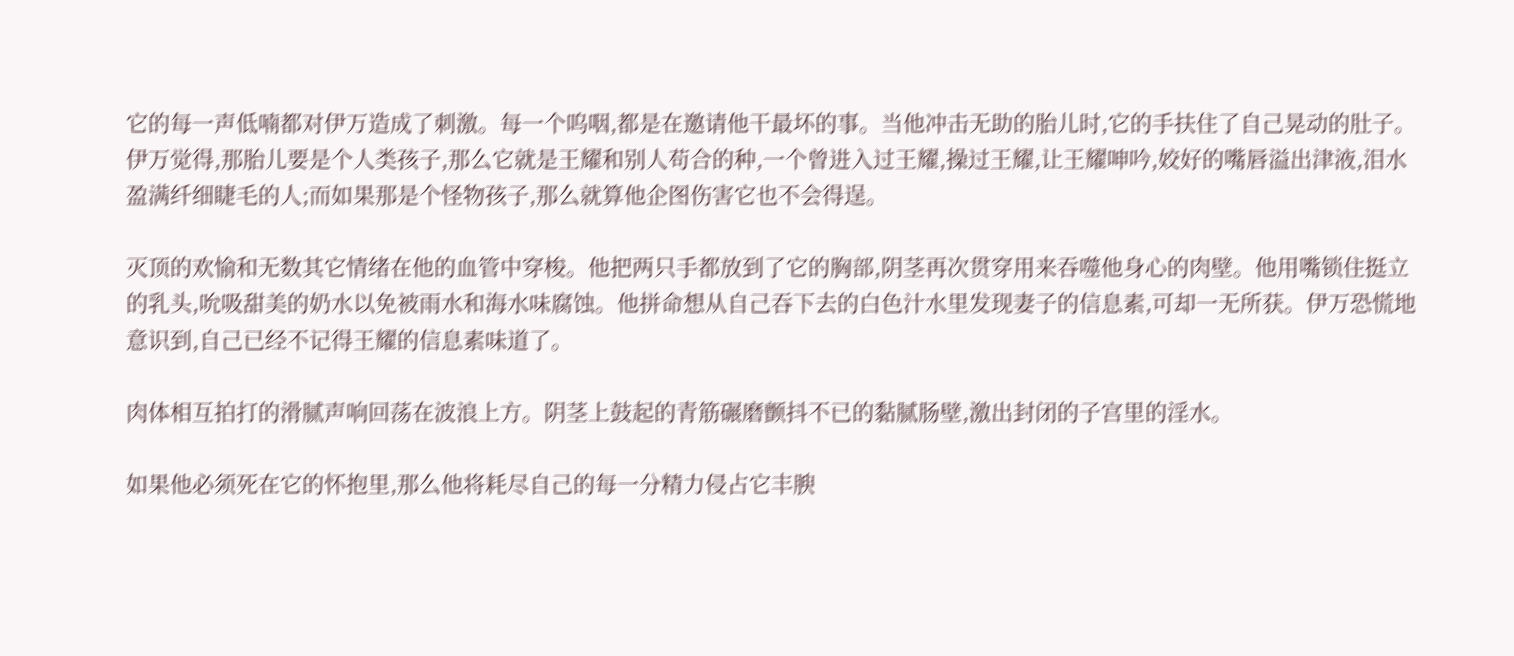它的每一声低喃都对伊万造成了刺激。每一个呜咽,都是在邀请他干最坏的事。当他冲击无助的胎儿时,它的手扶住了自己晃动的肚子。伊万觉得,那胎儿要是个人类孩子,那么它就是王耀和别人苟合的种,一个曾进入过王耀,操过王耀,让王耀呻吟,姣好的嘴唇溢出津液,泪水盈满纤细睫毛的人;而如果那是个怪物孩子,那么就算他企图伤害它也不会得逞。

灭顶的欢愉和无数其它情绪在他的血管中穿梭。他把两只手都放到了它的胸部,阴茎再次贯穿用来吞噬他身心的肉壁。他用嘴锁住挺立的乳头,吮吸甜美的奶水以免被雨水和海水味腐蚀。他拼命想从自己吞下去的白色汁水里发现妻子的信息素,可却一无所获。伊万恐慌地意识到,自己已经不记得王耀的信息素味道了。

肉体相互拍打的滑腻声响回荡在波浪上方。阴茎上鼓起的青筋碾磨颤抖不已的黏腻肠壁,激出封闭的子宫里的淫水。

如果他必须死在它的怀抱里,那么他将耗尽自己的每一分精力侵占它丰腴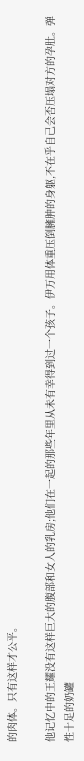的肉体。只有这样才公平。

他记忆中的王耀没有这样巨大的腹部和女人的乳房;他们在一起的那些年里从未有幸得到过一个孩子。伊万用体重压倒臃肿的身躯,不在乎自己会否压塌对方的孕肚。弹性十足的奶罐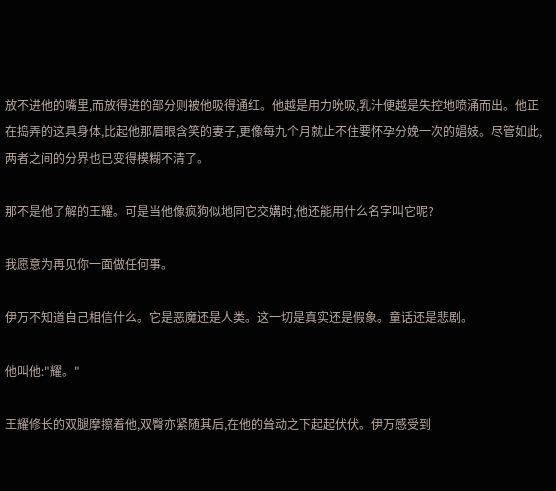放不进他的嘴里,而放得进的部分则被他吸得通红。他越是用力吮吸,乳汁便越是失控地喷涌而出。他正在捣弄的这具身体,比起他那眉眼含笑的妻子,更像每九个月就止不住要怀孕分娩一次的娼妓。尽管如此,两者之间的分界也已变得模糊不清了。

那不是他了解的王耀。可是当他像疯狗似地同它交媾时,他还能用什么名字叫它呢?

我愿意为再见你一面做任何事。

伊万不知道自己相信什么。它是恶魔还是人类。这一切是真实还是假象。童话还是悲剧。

他叫他:"耀。"

王耀修长的双腿摩擦着他,双臀亦紧随其后,在他的耸动之下起起伏伏。伊万感受到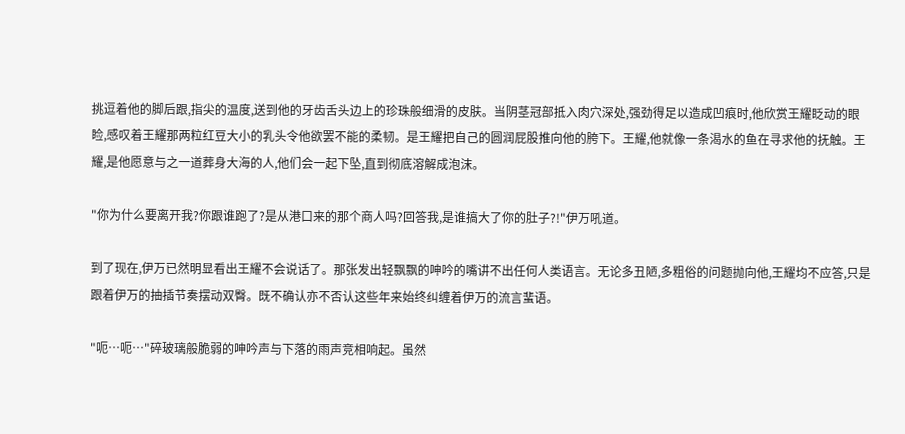挑逗着他的脚后跟,指尖的温度,送到他的牙齿舌头边上的珍珠般细滑的皮肤。当阴茎冠部抵入肉穴深处,强劲得足以造成凹痕时,他欣赏王耀眨动的眼睑,感叹着王耀那两粒红豆大小的乳头令他欲罢不能的柔韧。是王耀把自己的圆润屁股推向他的胯下。王耀,他就像一条渴水的鱼在寻求他的抚触。王耀,是他愿意与之一道葬身大海的人,他们会一起下坠,直到彻底溶解成泡沫。

"你为什么要离开我?你跟谁跑了?是从港口来的那个商人吗?回答我,是谁搞大了你的肚子?!"伊万吼道。

到了现在,伊万已然明显看出王耀不会说话了。那张发出轻飘飘的呻吟的嘴讲不出任何人类语言。无论多丑陋,多粗俗的问题抛向他,王耀均不应答,只是跟着伊万的抽插节奏摆动双臀。既不确认亦不否认这些年来始终纠缠着伊万的流言蜚语。

"呃…呃…"碎玻璃般脆弱的呻吟声与下落的雨声竞相响起。虽然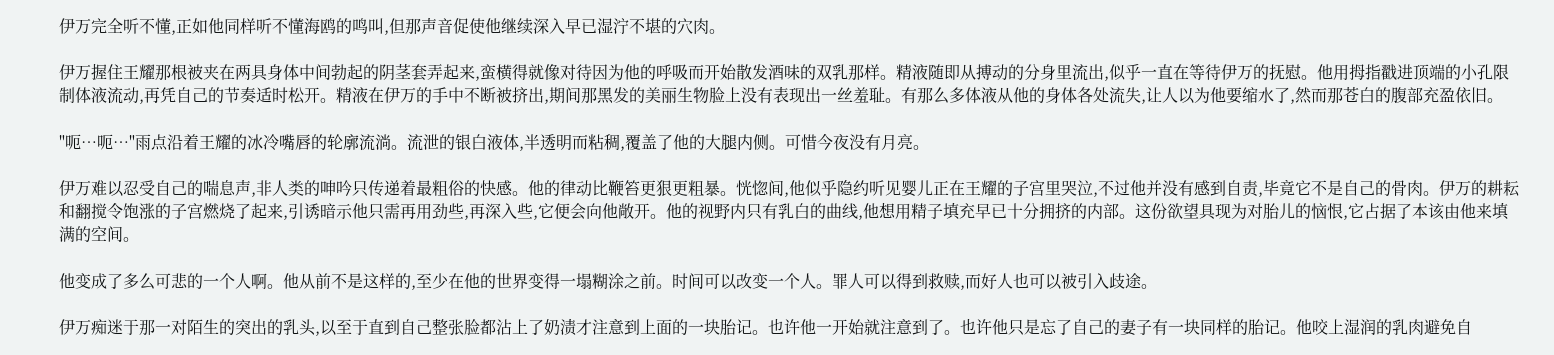伊万完全听不懂,正如他同样听不懂海鸥的鸣叫,但那声音促使他继续深入早已湿泞不堪的穴肉。

伊万握住王耀那根被夹在两具身体中间勃起的阴茎套弄起来,蛮横得就像对待因为他的呼吸而开始散发酒味的双乳那样。精液随即从搏动的分身里流出,似乎一直在等待伊万的抚慰。他用拇指戳进顶端的小孔限制体液流动,再凭自己的节奏适时松开。精液在伊万的手中不断被挤出,期间那黑发的美丽生物脸上没有表现出一丝羞耻。有那么多体液从他的身体各处流失,让人以为他要缩水了,然而那苍白的腹部充盈依旧。

"呃…呃…"雨点沿着王耀的冰冷嘴唇的轮廓流淌。流泄的银白液体,半透明而粘稠,覆盖了他的大腿内侧。可惜今夜没有月亮。

伊万难以忍受自己的喘息声,非人类的呻吟只传递着最粗俗的快感。他的律动比鞭笞更狠更粗暴。恍惚间,他似乎隐约听见婴儿正在王耀的子宫里哭泣,不过他并没有感到自责,毕竟它不是自己的骨肉。伊万的耕耘和翻搅令饱涨的子宫燃烧了起来,引诱暗示他只需再用劲些,再深入些,它便会向他敞开。他的视野内只有乳白的曲线,他想用精子填充早已十分拥挤的内部。这份欲望具现为对胎儿的恼恨,它占据了本该由他来填满的空间。

他变成了多么可悲的一个人啊。他从前不是这样的,至少在他的世界变得一塌糊涂之前。时间可以改变一个人。罪人可以得到救赎,而好人也可以被引入歧途。

伊万痴迷于那一对陌生的突出的乳头,以至于直到自己整张脸都沾上了奶渍才注意到上面的一块胎记。也许他一开始就注意到了。也许他只是忘了自己的妻子有一块同样的胎记。他咬上湿润的乳肉避免自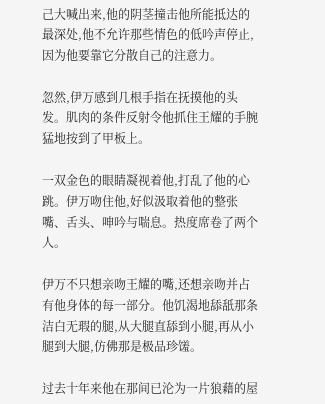己大喊出来,他的阴茎撞击他所能抵达的最深处,他不允许那些情色的低吟声停止,因为他要靠它分散自己的注意力。

忽然,伊万感到几根手指在抚摸他的头发。肌肉的条件反射令他抓住王耀的手腕猛地按到了甲板上。

一双金色的眼睛凝视着他,打乱了他的心跳。伊万吻住他,好似汲取着他的整张嘴、舌头、呻吟与喘息。热度席卷了两个人。

伊万不只想亲吻王耀的嘴,还想亲吻并占有他身体的每一部分。他饥渴地舔舐那条洁白无瑕的腿,从大腿直舔到小腿,再从小腿到大腿,仿佛那是极品珍馐。

过去十年来他在那间已沦为一片狼藉的屋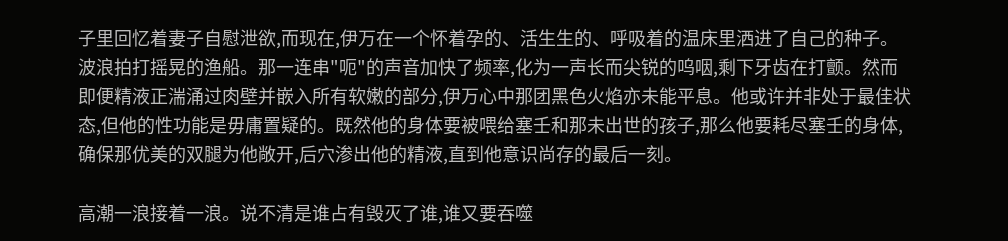子里回忆着妻子自慰泄欲,而现在,伊万在一个怀着孕的、活生生的、呼吸着的温床里洒进了自己的种子。波浪拍打摇晃的渔船。那一连串"呃"的声音加快了频率,化为一声长而尖锐的呜咽,剩下牙齿在打颤。然而即便精液正湍涌过肉壁并嵌入所有软嫩的部分,伊万心中那团黑色火焰亦未能平息。他或许并非处于最佳状态,但他的性功能是毋庸置疑的。既然他的身体要被喂给塞壬和那未出世的孩子,那么他要耗尽塞壬的身体,确保那优美的双腿为他敞开,后穴渗出他的精液,直到他意识尚存的最后一刻。

高潮一浪接着一浪。说不清是谁占有毁灭了谁,谁又要吞噬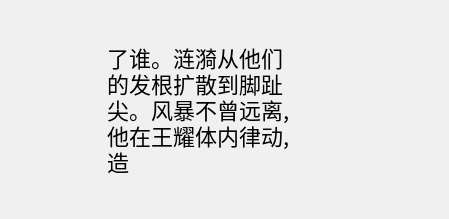了谁。涟漪从他们的发根扩散到脚趾尖。风暴不曾远离,他在王耀体内律动,造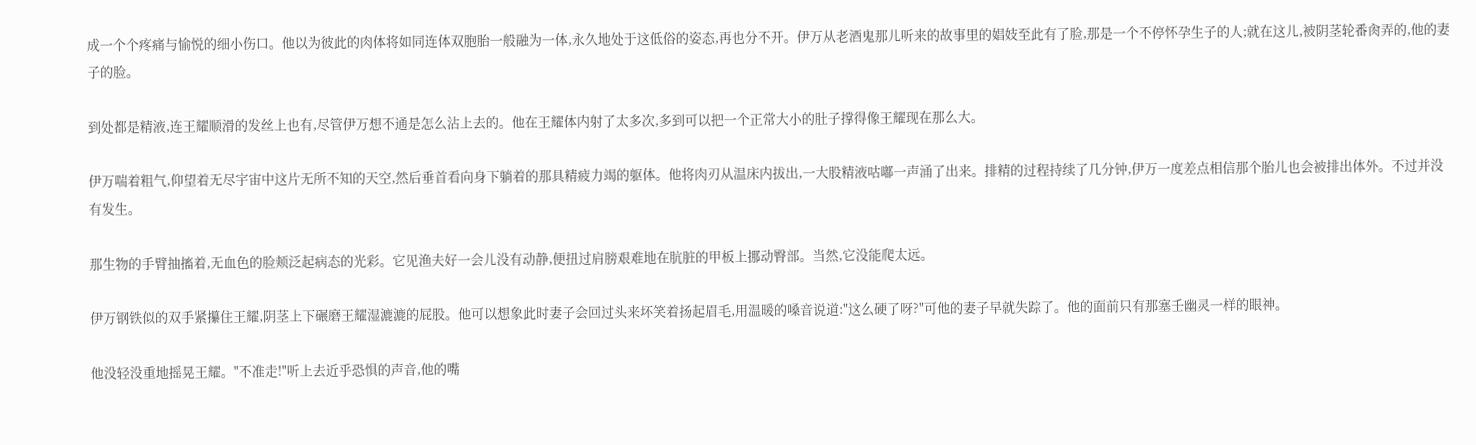成一个个疼痛与愉悦的细小伤口。他以为彼此的肉体将如同连体双胞胎一般融为一体,永久地处于这低俗的姿态,再也分不开。伊万从老酒鬼那儿听来的故事里的娼妓至此有了脸,那是一个不停怀孕生子的人;就在这儿,被阴茎轮番肏弄的,他的妻子的脸。

到处都是精液,连王耀顺滑的发丝上也有,尽管伊万想不通是怎么沾上去的。他在王耀体内射了太多次,多到可以把一个正常大小的肚子撑得像王耀现在那么大。

伊万喘着粗气,仰望着无尽宇宙中这片无所不知的天空,然后垂首看向身下躺着的那具精疲力竭的躯体。他将肉刃从温床内拔出,一大股精液咕嘟一声涌了出来。排精的过程持续了几分钟,伊万一度差点相信那个胎儿也会被排出体外。不过并没有发生。

那生物的手臂抽搐着,无血色的脸颊泛起病态的光彩。它见渔夫好一会儿没有动静,便扭过肩膀艰难地在肮脏的甲板上挪动臀部。当然,它没能爬太远。

伊万钢铁似的双手紧攥住王耀,阴茎上下碾磨王耀湿漉漉的屁股。他可以想象此时妻子会回过头来坏笑着扬起眉毛,用温暖的嗓音说道:"这么硬了呀?"可他的妻子早就失踪了。他的面前只有那塞壬幽灵一样的眼神。

他没轻没重地摇晃王耀。"不准走!"听上去近乎恐惧的声音,他的嘴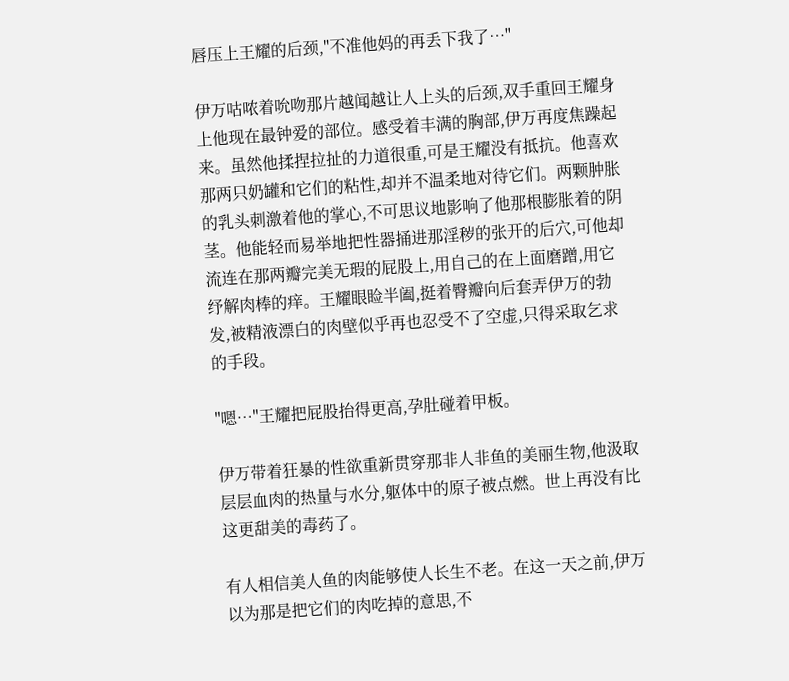唇压上王耀的后颈,"不准他妈的再丢下我了…"

伊万咕哝着吮吻那片越闻越让人上头的后颈,双手重回王耀身上他现在最钟爱的部位。感受着丰满的胸部,伊万再度焦躁起来。虽然他揉捏拉扯的力道很重,可是王耀没有抵抗。他喜欢那两只奶罐和它们的粘性,却并不温柔地对待它们。两颗肿胀的乳头刺激着他的掌心,不可思议地影响了他那根膨胀着的阴茎。他能轻而易举地把性器捅进那淫秽的张开的后穴,可他却流连在那两瓣完美无瑕的屁股上,用自己的在上面磨蹭,用它纾解肉棒的痒。王耀眼睑半阖,挺着臀瓣向后套弄伊万的勃发,被精液漂白的肉壁似乎再也忍受不了空虚,只得采取乞求的手段。

"嗯…"王耀把屁股抬得更高,孕肚碰着甲板。

伊万带着狂暴的性欲重新贯穿那非人非鱼的美丽生物,他汲取层层血肉的热量与水分,躯体中的原子被点燃。世上再没有比这更甜美的毒药了。

有人相信美人鱼的肉能够使人长生不老。在这一天之前,伊万以为那是把它们的肉吃掉的意思,不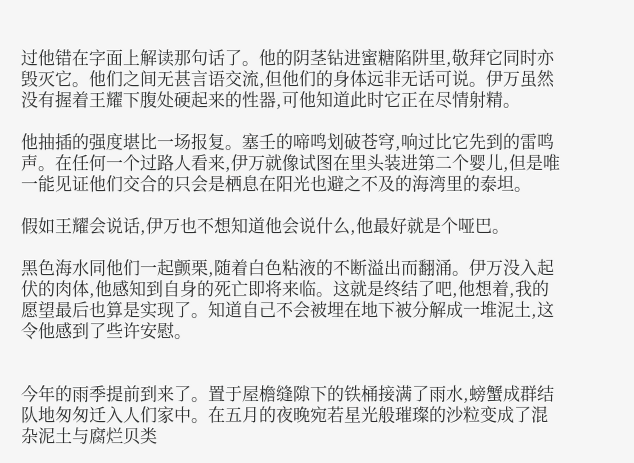过他错在字面上解读那句话了。他的阴茎钻进蜜糖陷阱里,敬拜它同时亦毁灭它。他们之间无甚言语交流,但他们的身体远非无话可说。伊万虽然没有握着王耀下腹处硬起来的性器,可他知道此时它正在尽情射精。

他抽插的强度堪比一场报复。塞壬的啼鸣划破苍穹,响过比它先到的雷鸣声。在任何一个过路人看来,伊万就像试图在里头装进第二个婴儿,但是唯一能见证他们交合的只会是栖息在阳光也避之不及的海湾里的泰坦。

假如王耀会说话,伊万也不想知道他会说什么,他最好就是个哑巴。

黑色海水同他们一起颤栗,随着白色粘液的不断溢出而翻涌。伊万没入起伏的肉体,他感知到自身的死亡即将来临。这就是终结了吧,他想着,我的愿望最后也算是实现了。知道自己不会被埋在地下被分解成一堆泥土,这令他感到了些许安慰。


今年的雨季提前到来了。置于屋檐缝隙下的铁桶接满了雨水,螃蟹成群结队地匆匆迁入人们家中。在五月的夜晚宛若星光般璀璨的沙粒变成了混杂泥土与腐烂贝类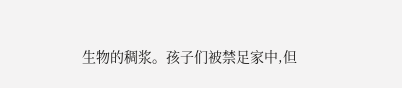生物的稠浆。孩子们被禁足家中,但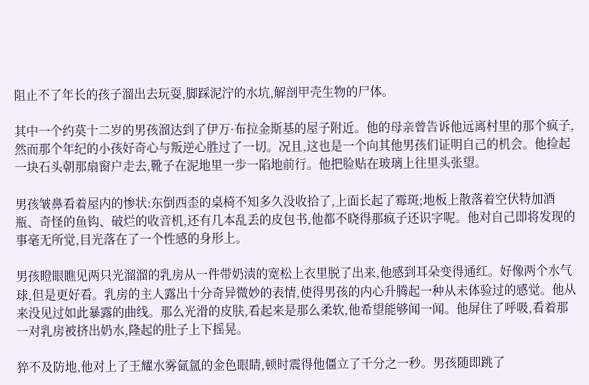阻止不了年长的孩子溜出去玩耍,脚踩泥泞的水坑,解剖甲壳生物的尸体。

其中一个约莫十二岁的男孩溜达到了伊万·布拉金斯基的屋子附近。他的母亲曾告诉他远离村里的那个疯子,然而那个年纪的小孩好奇心与叛逆心胜过了一切。况且,这也是一个向其他男孩们证明自己的机会。他捡起一块石头朝那扇窗户走去,靴子在泥地里一步一陷地前行。他把脸贴在玻璃上往里头张望。

男孩皱鼻看着屋内的惨状:东倒西歪的桌椅不知多久没收拾了,上面长起了霉斑;地板上散落着空伏特加酒瓶、奇怪的鱼钩、破烂的收音机,还有几本乱丢的皮包书,他都不晓得那疯子还识字呢。他对自己即将发现的事毫无所觉,目光落在了一个性感的身形上。

男孩瞪眼瞧见两只光溜溜的乳房从一件带奶渍的宽松上衣里脱了出来,他感到耳朵变得通红。好像两个水气球,但是更好看。乳房的主人露出十分奇异微妙的表情,使得男孩的内心升腾起一种从未体验过的感觉。他从来没见过如此暴露的曲线。那么光滑的皮肤,看起来是那么柔软,他希望能够闻一闻。他屏住了呼吸,看着那一对乳房被挤出奶水,隆起的肚子上下摇晃。

猝不及防地,他对上了王耀水雾氤氲的金色眼睛,顿时震得他僵立了千分之一秒。男孩随即跳了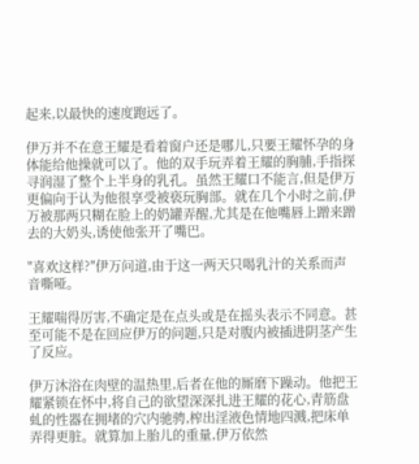起来,以最快的速度跑远了。

伊万并不在意王耀是看着窗户还是哪儿,只要王耀怀孕的身体能给他操就可以了。他的双手玩弄着王耀的胸脯,手指探寻润湿了整个上半身的乳孔。虽然王耀口不能言,但是伊万更偏向于认为他很享受被亵玩胸部。就在几个小时之前,伊万被那两只糊在脸上的奶罐弄醒,尤其是在他嘴唇上蹭来蹭去的大奶头,诱使他张开了嘴巴。

"喜欢这样?"伊万问道,由于这一两天只喝乳汁的关系而声音嘶哑。

王耀喘得厉害,不确定是在点头或是在摇头表示不同意。甚至可能不是在回应伊万的问题,只是对腹内被插进阴茎产生了反应。

伊万沐浴在肉壁的温热里,后者在他的厮磨下躁动。他把王耀紧锁在怀中,将自己的欲望深深扎进王耀的花心,青筋盘虬的性器在拥堵的穴内驰骋,榨出淫液色情地四溅,把床单弄得更脏。就算加上胎儿的重量,伊万依然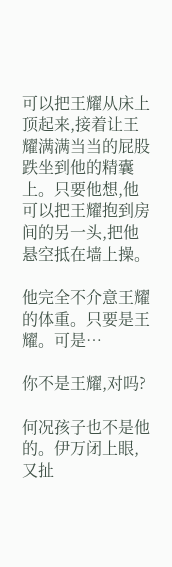可以把王耀从床上顶起来,接着让王耀满满当当的屁股跌坐到他的精囊上。只要他想,他可以把王耀抱到房间的另一头,把他悬空抵在墙上操。

他完全不介意王耀的体重。只要是王耀。可是…

你不是王耀,对吗?

何况孩子也不是他的。伊万闭上眼,又扯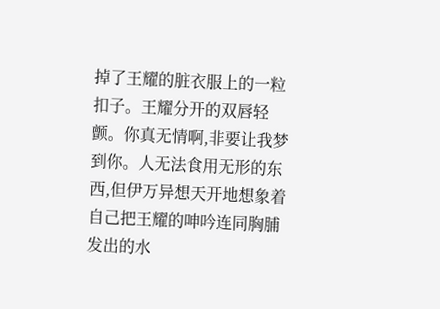掉了王耀的脏衣服上的一粒扣子。王耀分开的双唇轻颤。你真无情啊,非要让我梦到你。人无法食用无形的东西,但伊万异想天开地想象着自己把王耀的呻吟连同胸脯发出的水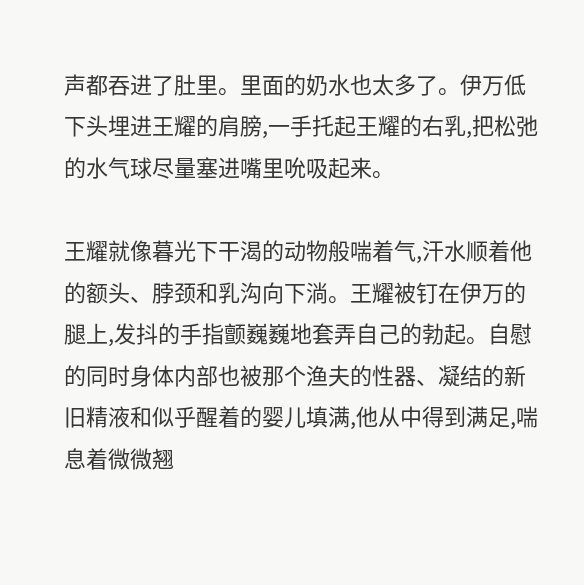声都吞进了肚里。里面的奶水也太多了。伊万低下头埋进王耀的肩膀,一手托起王耀的右乳,把松弛的水气球尽量塞进嘴里吮吸起来。

王耀就像暮光下干渴的动物般喘着气,汗水顺着他的额头、脖颈和乳沟向下淌。王耀被钉在伊万的腿上,发抖的手指颤巍巍地套弄自己的勃起。自慰的同时身体内部也被那个渔夫的性器、凝结的新旧精液和似乎醒着的婴儿填满,他从中得到满足,喘息着微微翘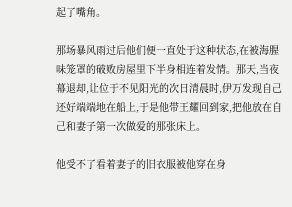起了嘴角。

那场暴风雨过后他们便一直处于这种状态,在被海腥味笼罩的破败房屋里下半身相连着发情。那天,当夜幕退却,让位于不见阳光的次日清晨时,伊万发现自己还好端端地在船上,于是他带王耀回到家,把他放在自己和妻子第一次做爱的那张床上。

他受不了看着妻子的旧衣服被他穿在身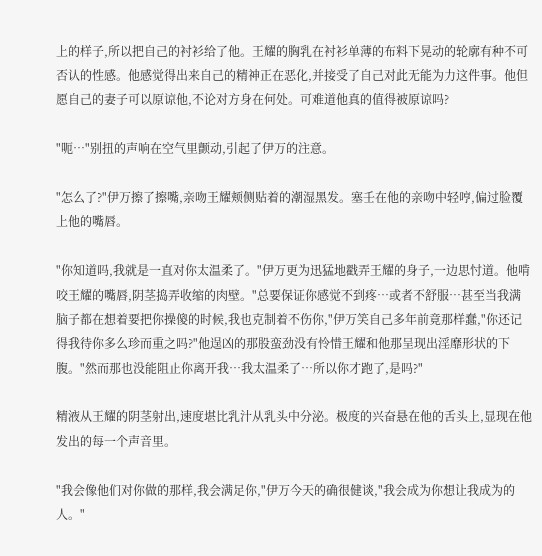上的样子,所以把自己的衬衫给了他。王耀的胸乳在衬衫单薄的布料下晃动的轮廓有种不可否认的性感。他感觉得出来自己的精神正在恶化,并接受了自己对此无能为力这件事。他但愿自己的妻子可以原谅他,不论对方身在何处。可难道他真的值得被原谅吗?

"呃…"别扭的声响在空气里颤动,引起了伊万的注意。

"怎么了?"伊万擦了擦嘴,亲吻王耀颊侧贴着的潮湿黑发。塞壬在他的亲吻中轻哼,偏过脸覆上他的嘴唇。

"你知道吗,我就是一直对你太温柔了。"伊万更为迅猛地戳弄王耀的身子,一边思忖道。他啃咬王耀的嘴唇,阴茎捣弄收缩的肉壁。"总要保证你感觉不到疼…或者不舒服…甚至当我满脑子都在想着要把你操傻的时候,我也克制着不伤你,"伊万笑自己多年前竟那样蠢,"你还记得我待你多么珍而重之吗?"他逞凶的那股蛮劲没有怜惜王耀和他那呈现出淫靡形状的下腹。"然而那也没能阻止你离开我…我太温柔了…所以你才跑了,是吗?"

精液从王耀的阴茎射出,速度堪比乳汁从乳头中分泌。极度的兴奋悬在他的舌头上,显现在他发出的每一个声音里。

"我会像他们对你做的那样,我会满足你,"伊万今天的确很健谈,"我会成为你想让我成为的人。"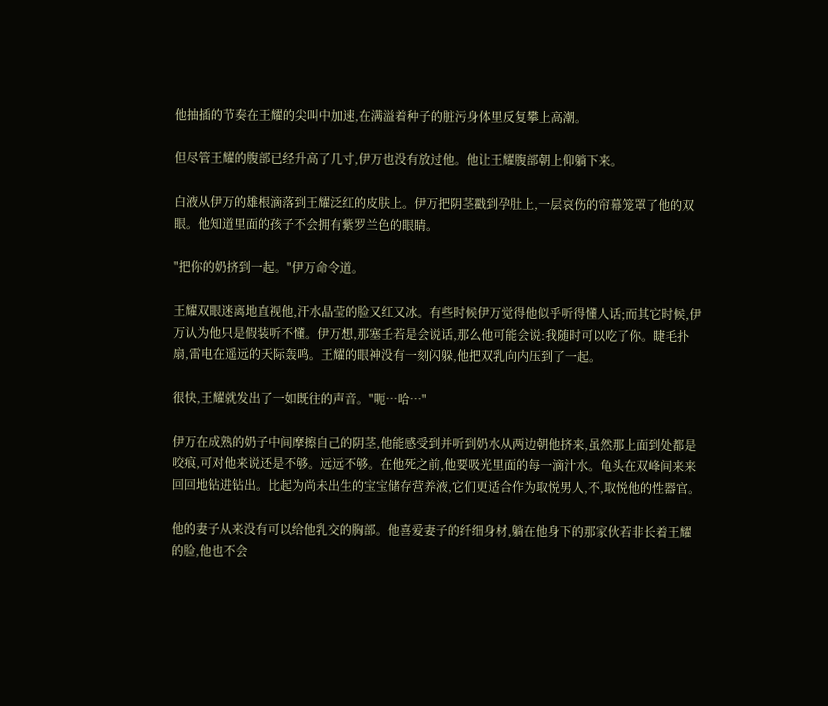他抽插的节奏在王耀的尖叫中加速,在满溢着种子的脏污身体里反复攀上高潮。

但尽管王耀的腹部已经升高了几寸,伊万也没有放过他。他让王耀腹部朝上仰躺下来。

白液从伊万的雄根滴落到王耀泛红的皮肤上。伊万把阴茎戳到孕肚上,一层哀伤的帘幕笼罩了他的双眼。他知道里面的孩子不会拥有紫罗兰色的眼睛。

"把你的奶挤到一起。"伊万命令道。

王耀双眼迷离地直视他,汗水晶莹的脸又红又冰。有些时候伊万觉得他似乎听得懂人话;而其它时候,伊万认为他只是假装听不懂。伊万想,那塞壬若是会说话,那么他可能会说:我随时可以吃了你。睫毛扑扇,雷电在遥远的天际轰鸣。王耀的眼神没有一刻闪躲,他把双乳向内压到了一起。

很快,王耀就发出了一如既往的声音。"呃…哈…"

伊万在成熟的奶子中间摩擦自己的阴茎,他能感受到并听到奶水从两边朝他挤来,虽然那上面到处都是咬痕,可对他来说还是不够。远远不够。在他死之前,他要吸光里面的每一滴汁水。龟头在双峰间来来回回地钻进钻出。比起为尚未出生的宝宝储存营养液,它们更适合作为取悦男人,不,取悦他的性器官。

他的妻子从来没有可以给他乳交的胸部。他喜爱妻子的纤细身材,躺在他身下的那家伙若非长着王耀的脸,他也不会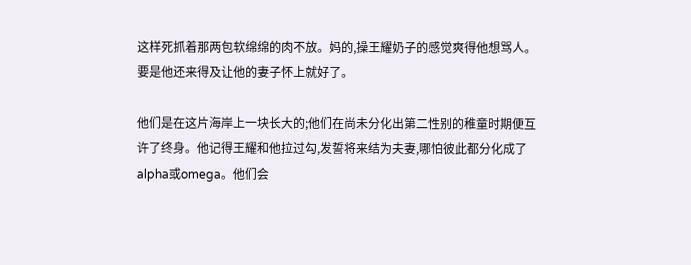这样死抓着那两包软绵绵的肉不放。妈的,操王耀奶子的感觉爽得他想骂人。要是他还来得及让他的妻子怀上就好了。

他们是在这片海岸上一块长大的;他们在尚未分化出第二性别的稚童时期便互许了终身。他记得王耀和他拉过勾,发誓将来结为夫妻,哪怕彼此都分化成了alpha或omega。他们会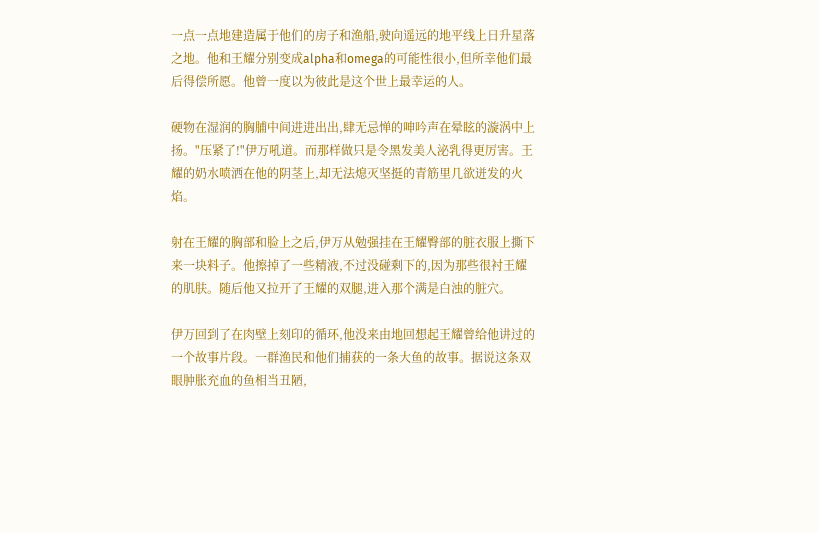一点一点地建造属于他们的房子和渔船,驶向遥远的地平线上日升星落之地。他和王耀分别变成alpha和omega的可能性很小,但所幸他们最后得偿所愿。他曾一度以为彼此是这个世上最幸运的人。

硬物在湿润的胸脯中间进进出出,肆无忌惮的呻吟声在晕眩的漩涡中上扬。"压紧了!"伊万吼道。而那样做只是令黑发美人泌乳得更厉害。王耀的奶水喷洒在他的阴茎上,却无法熄灭坚挺的青筋里几欲迸发的火焰。

射在王耀的胸部和脸上之后,伊万从勉强挂在王耀臀部的脏衣服上撕下来一块料子。他擦掉了一些精液,不过没碰剩下的,因为那些很衬王耀的肌肤。随后他又拉开了王耀的双腿,进入那个满是白浊的脏穴。

伊万回到了在肉壁上刻印的循环,他没来由地回想起王耀曾给他讲过的一个故事片段。一群渔民和他们捕获的一条大鱼的故事。据说这条双眼肿胀充血的鱼相当丑陋,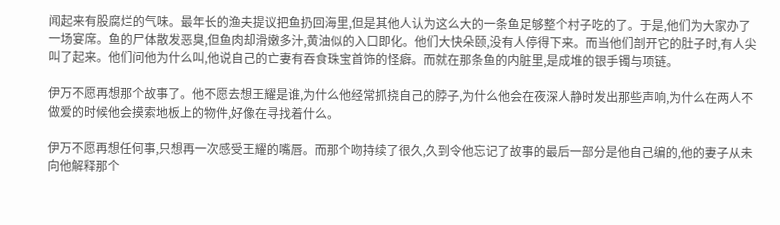闻起来有股腐烂的气味。最年长的渔夫提议把鱼扔回海里,但是其他人认为这么大的一条鱼足够整个村子吃的了。于是,他们为大家办了一场宴席。鱼的尸体散发恶臭,但鱼肉却滑嫩多汁,黄油似的入口即化。他们大快朵颐,没有人停得下来。而当他们剖开它的肚子时,有人尖叫了起来。他们问他为什么叫,他说自己的亡妻有吞食珠宝首饰的怪癖。而就在那条鱼的内脏里,是成堆的银手镯与项链。

伊万不愿再想那个故事了。他不愿去想王耀是谁,为什么他经常抓挠自己的脖子,为什么他会在夜深人静时发出那些声响,为什么在两人不做爱的时候他会摸索地板上的物件,好像在寻找着什么。

伊万不愿再想任何事,只想再一次感受王耀的嘴唇。而那个吻持续了很久,久到令他忘记了故事的最后一部分是他自己编的,他的妻子从未向他解释那个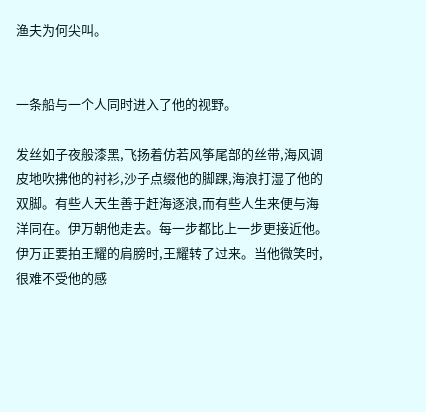渔夫为何尖叫。


一条船与一个人同时进入了他的视野。

发丝如子夜般漆黑,飞扬着仿若风筝尾部的丝带,海风调皮地吹拂他的衬衫,沙子点缀他的脚踝,海浪打湿了他的双脚。有些人天生善于赶海逐浪,而有些人生来便与海洋同在。伊万朝他走去。每一步都比上一步更接近他。伊万正要拍王耀的肩膀时,王耀转了过来。当他微笑时,很难不受他的感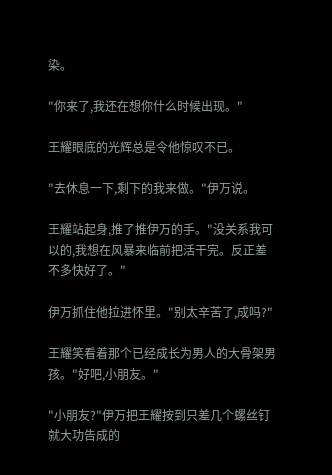染。

"你来了,我还在想你什么时候出现。"

王耀眼底的光辉总是令他惊叹不已。

"去休息一下,剩下的我来做。"伊万说。

王耀站起身,推了推伊万的手。"没关系我可以的,我想在风暴来临前把活干完。反正差不多快好了。"

伊万抓住他拉进怀里。"别太辛苦了,成吗?"

王耀笑看着那个已经成长为男人的大骨架男孩。"好吧,小朋友。"

"小朋友?"伊万把王耀按到只差几个螺丝钉就大功告成的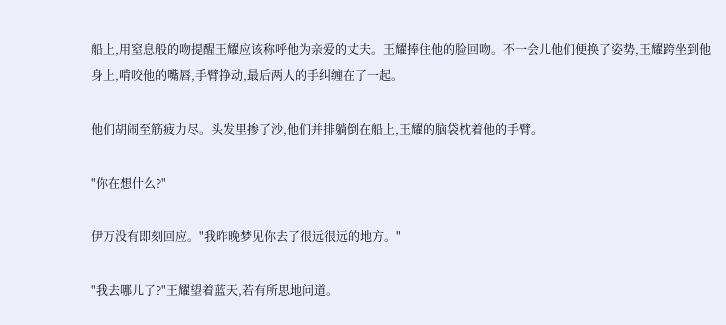船上,用窒息般的吻提醒王耀应该称呼他为亲爱的丈夫。王耀捧住他的脸回吻。不一会儿他们便换了姿势,王耀跨坐到他身上,啃咬他的嘴唇,手臂挣动,最后两人的手纠缠在了一起。

他们胡闹至筋疲力尽。头发里掺了沙,他们并排躺倒在船上,王耀的脑袋枕着他的手臂。

"你在想什么?"

伊万没有即刻回应。"我昨晚梦见你去了很远很远的地方。"

"我去哪儿了?"王耀望着蓝天,若有所思地问道。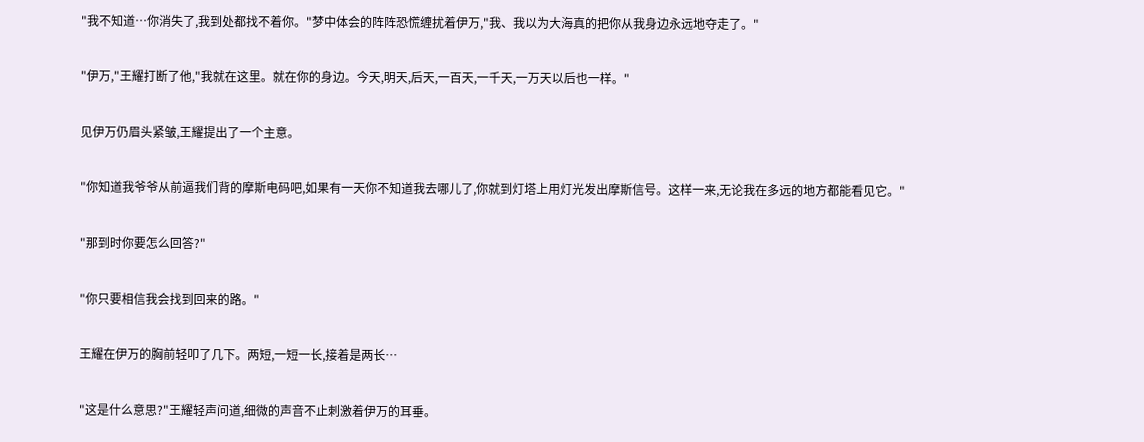"我不知道…你消失了,我到处都找不着你。"梦中体会的阵阵恐慌缠扰着伊万,"我、我以为大海真的把你从我身边永远地夺走了。"

"伊万,"王耀打断了他,"我就在这里。就在你的身边。今天,明天,后天,一百天,一千天,一万天以后也一样。"

见伊万仍眉头紧皱,王耀提出了一个主意。

"你知道我爷爷从前逼我们背的摩斯电码吧,如果有一天你不知道我去哪儿了,你就到灯塔上用灯光发出摩斯信号。这样一来,无论我在多远的地方都能看见它。"

"那到时你要怎么回答?"

"你只要相信我会找到回来的路。"

王耀在伊万的胸前轻叩了几下。两短,一短一长,接着是两长…

"这是什么意思?"王耀轻声问道,细微的声音不止刺激着伊万的耳垂。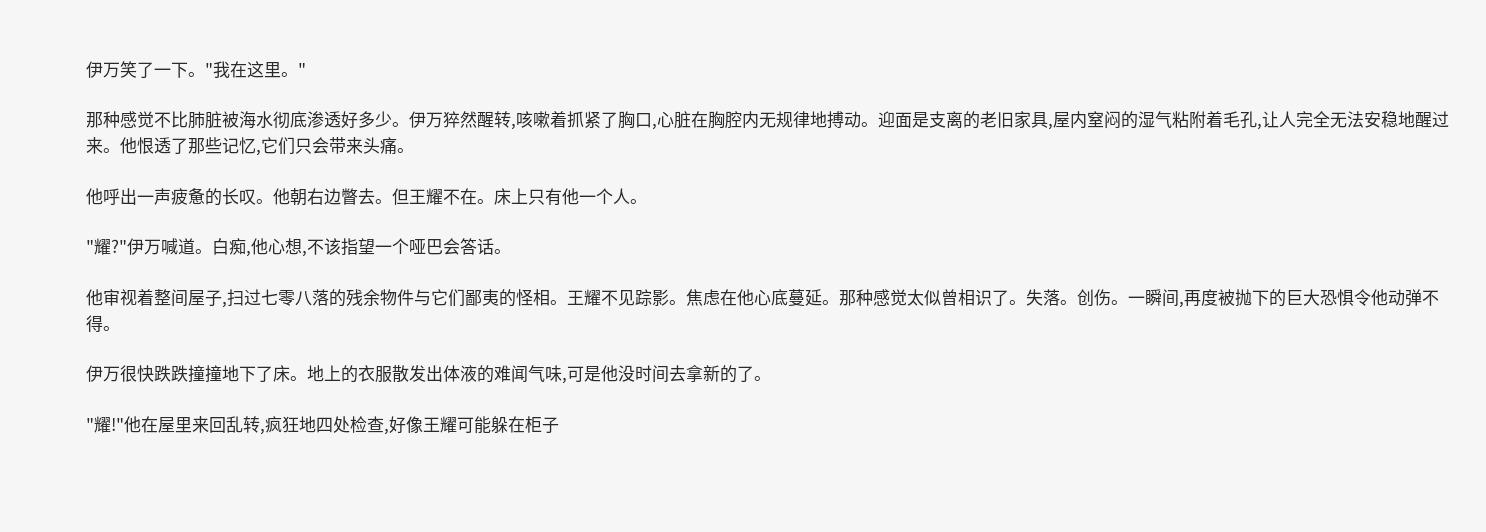伊万笑了一下。"我在这里。"

那种感觉不比肺脏被海水彻底渗透好多少。伊万猝然醒转,咳嗽着抓紧了胸口,心脏在胸腔内无规律地搏动。迎面是支离的老旧家具,屋内窒闷的湿气粘附着毛孔,让人完全无法安稳地醒过来。他恨透了那些记忆,它们只会带来头痛。

他呼出一声疲惫的长叹。他朝右边瞥去。但王耀不在。床上只有他一个人。

"耀?"伊万喊道。白痴,他心想,不该指望一个哑巴会答话。

他审视着整间屋子,扫过七零八落的残余物件与它们鄙夷的怪相。王耀不见踪影。焦虑在他心底蔓延。那种感觉太似曾相识了。失落。创伤。一瞬间,再度被抛下的巨大恐惧令他动弹不得。

伊万很快跌跌撞撞地下了床。地上的衣服散发出体液的难闻气味,可是他没时间去拿新的了。

"耀!"他在屋里来回乱转,疯狂地四处检查,好像王耀可能躲在柜子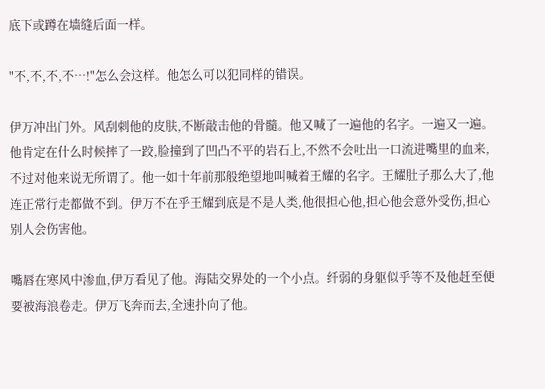底下或蹲在墙缝后面一样。

"不,不,不,不…!"怎么会这样。他怎么可以犯同样的错误。

伊万冲出门外。风刮刺他的皮肤,不断敲击他的骨髓。他又喊了一遍他的名字。一遍又一遍。他肯定在什么时候摔了一跤,脸撞到了凹凸不平的岩石上,不然不会吐出一口流进嘴里的血来,不过对他来说无所谓了。他一如十年前那般绝望地叫喊着王耀的名字。王耀肚子那么大了,他连正常行走都做不到。伊万不在乎王耀到底是不是人类,他很担心他,担心他会意外受伤,担心别人会伤害他。

嘴唇在寒风中渗血,伊万看见了他。海陆交界处的一个小点。纤弱的身躯似乎等不及他赶至便要被海浪卷走。伊万飞奔而去,全速扑向了他。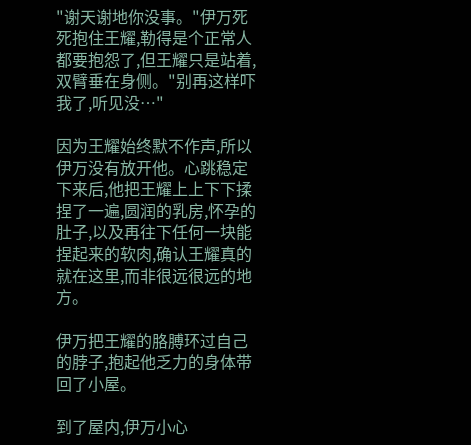"谢天谢地你没事。"伊万死死抱住王耀,勒得是个正常人都要抱怨了,但王耀只是站着,双臂垂在身侧。"别再这样吓我了,听见没…"

因为王耀始终默不作声,所以伊万没有放开他。心跳稳定下来后,他把王耀上上下下揉捏了一遍,圆润的乳房,怀孕的肚子,以及再往下任何一块能捏起来的软肉,确认王耀真的就在这里,而非很远很远的地方。

伊万把王耀的胳膊环过自己的脖子,抱起他乏力的身体带回了小屋。

到了屋内,伊万小心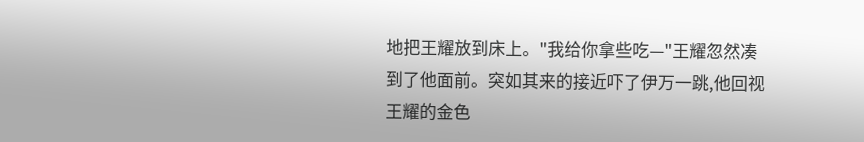地把王耀放到床上。"我给你拿些吃—"王耀忽然凑到了他面前。突如其来的接近吓了伊万一跳,他回视王耀的金色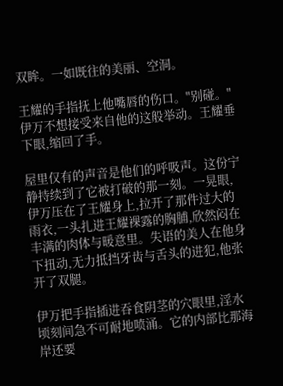双眸。一如既往的美丽、空洞。

王耀的手指抚上他嘴唇的伤口。"别碰。"伊万不想接受来自他的这般举动。王耀垂下眼,缩回了手。

屋里仅有的声音是他们的呼吸声。这份宁静持续到了它被打破的那一刻。一晃眼,伊万压在了王耀身上,拉开了那件过大的雨衣,一头扎进王耀裸露的胸脯,欣然闷在丰满的肉体与暖意里。失语的美人在他身下扭动,无力抵挡牙齿与舌头的进犯,他张开了双腿。

伊万把手指插进吞食阴茎的穴眼里,淫水顷刻间急不可耐地喷涌。它的内部比那海岸还要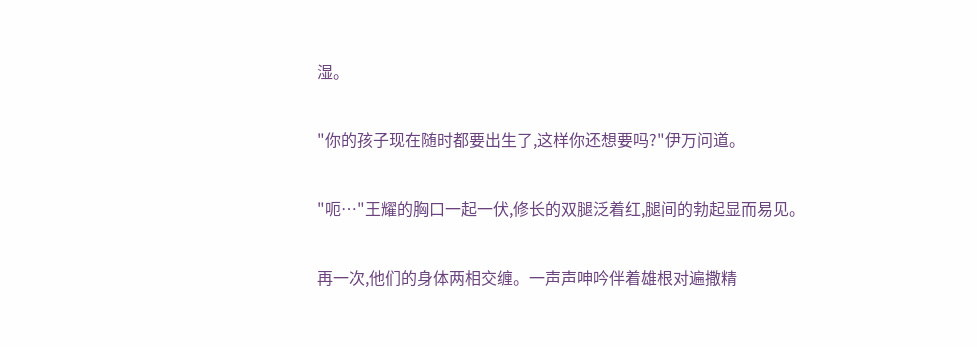湿。

"你的孩子现在随时都要出生了,这样你还想要吗?"伊万问道。

"呃…"王耀的胸口一起一伏,修长的双腿泛着红,腿间的勃起显而易见。

再一次,他们的身体两相交缠。一声声呻吟伴着雄根对遍撒精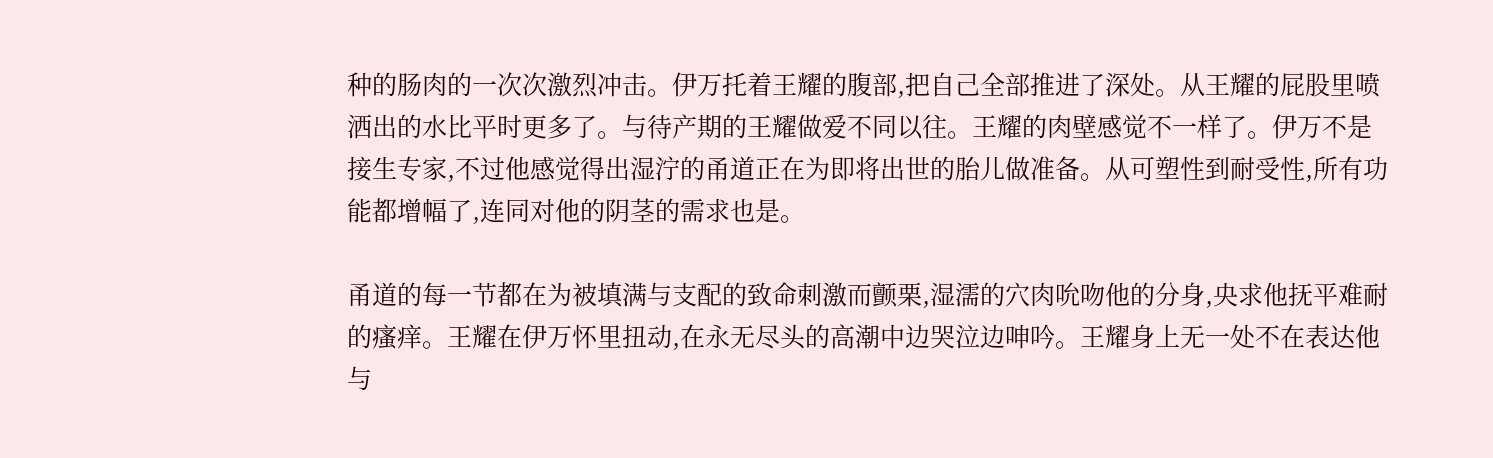种的肠肉的一次次激烈冲击。伊万托着王耀的腹部,把自己全部推进了深处。从王耀的屁股里喷洒出的水比平时更多了。与待产期的王耀做爱不同以往。王耀的肉壁感觉不一样了。伊万不是接生专家,不过他感觉得出湿泞的甬道正在为即将出世的胎儿做准备。从可塑性到耐受性,所有功能都增幅了,连同对他的阴茎的需求也是。

甬道的每一节都在为被填满与支配的致命刺激而颤栗,湿濡的穴肉吮吻他的分身,央求他抚平难耐的瘙痒。王耀在伊万怀里扭动,在永无尽头的高潮中边哭泣边呻吟。王耀身上无一处不在表达他与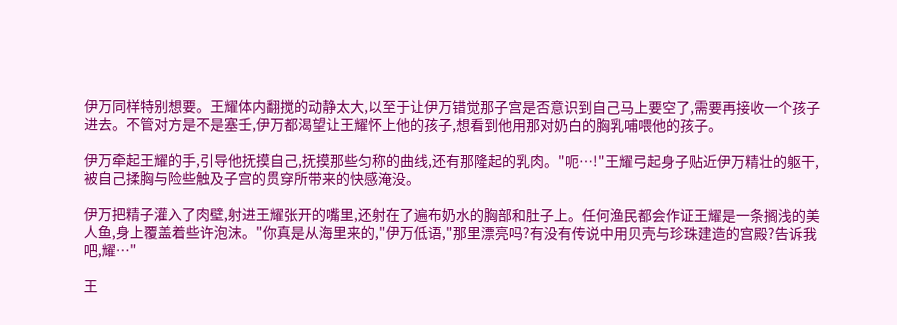伊万同样特别想要。王耀体内翻搅的动静太大,以至于让伊万错觉那子宫是否意识到自己马上要空了,需要再接收一个孩子进去。不管对方是不是塞壬,伊万都渴望让王耀怀上他的孩子,想看到他用那对奶白的胸乳哺喂他的孩子。

伊万牵起王耀的手,引导他抚摸自己,抚摸那些匀称的曲线,还有那隆起的乳肉。"呃…!"王耀弓起身子贴近伊万精壮的躯干,被自己揉胸与险些触及子宫的贯穿所带来的快感淹没。

伊万把精子灌入了肉壁,射进王耀张开的嘴里,还射在了遍布奶水的胸部和肚子上。任何渔民都会作证王耀是一条搁浅的美人鱼,身上覆盖着些许泡沫。"你真是从海里来的,"伊万低语,"那里漂亮吗?有没有传说中用贝壳与珍珠建造的宫殿?告诉我吧,耀…"

王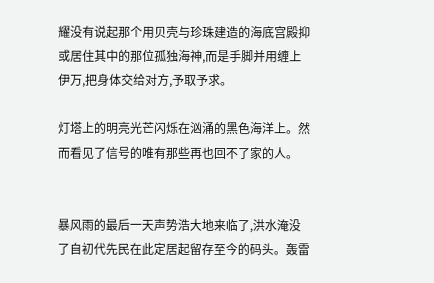耀没有说起那个用贝壳与珍珠建造的海底宫殿抑或居住其中的那位孤独海神,而是手脚并用缠上伊万,把身体交给对方,予取予求。

灯塔上的明亮光芒闪烁在汹涌的黑色海洋上。然而看见了信号的唯有那些再也回不了家的人。


暴风雨的最后一天声势浩大地来临了,洪水淹没了自初代先民在此定居起留存至今的码头。轰雷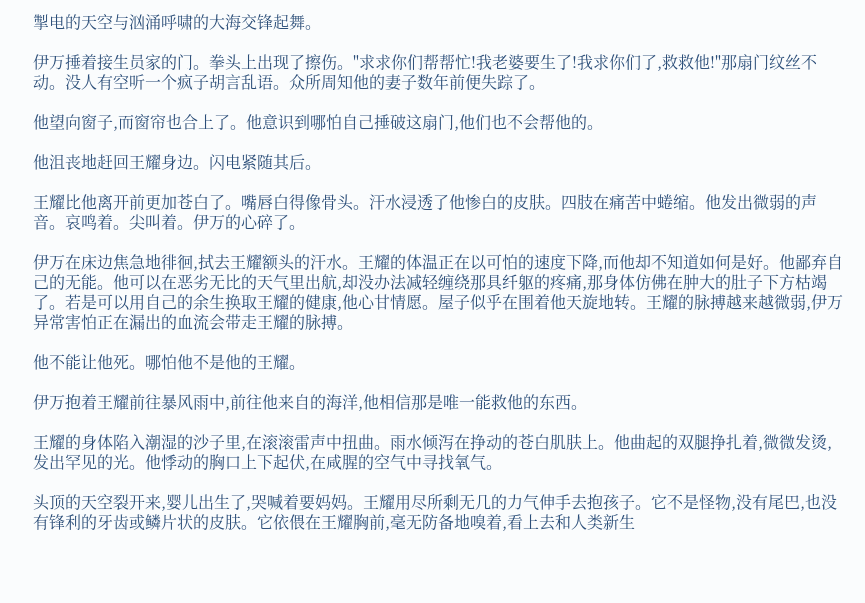掣电的天空与汹涌呼啸的大海交锋起舞。

伊万捶着接生员家的门。拳头上出现了擦伤。"求求你们帮帮忙!我老婆要生了!我求你们了,救救他!"那扇门纹丝不动。没人有空听一个疯子胡言乱语。众所周知他的妻子数年前便失踪了。

他望向窗子,而窗帘也合上了。他意识到哪怕自己捶破这扇门,他们也不会帮他的。

他沮丧地赶回王耀身边。闪电紧随其后。

王耀比他离开前更加苍白了。嘴唇白得像骨头。汗水浸透了他惨白的皮肤。四肢在痛苦中蜷缩。他发出微弱的声音。哀鸣着。尖叫着。伊万的心碎了。

伊万在床边焦急地徘徊,拭去王耀额头的汗水。王耀的体温正在以可怕的速度下降,而他却不知道如何是好。他鄙弃自己的无能。他可以在恶劣无比的天气里出航,却没办法减轻缠绕那具纤躯的疼痛,那身体仿佛在肿大的肚子下方枯竭了。若是可以用自己的余生换取王耀的健康,他心甘情愿。屋子似乎在围着他天旋地转。王耀的脉搏越来越微弱,伊万异常害怕正在漏出的血流会带走王耀的脉搏。

他不能让他死。哪怕他不是他的王耀。

伊万抱着王耀前往暴风雨中,前往他来自的海洋,他相信那是唯一能救他的东西。

王耀的身体陷入潮湿的沙子里,在滚滚雷声中扭曲。雨水倾泻在挣动的苍白肌肤上。他曲起的双腿挣扎着,微微发烫,发出罕见的光。他悸动的胸口上下起伏,在咸腥的空气中寻找氧气。

头顶的天空裂开来,婴儿出生了,哭喊着要妈妈。王耀用尽所剩无几的力气伸手去抱孩子。它不是怪物,没有尾巴,也没有锋利的牙齿或鳞片状的皮肤。它依偎在王耀胸前,毫无防备地嗅着,看上去和人类新生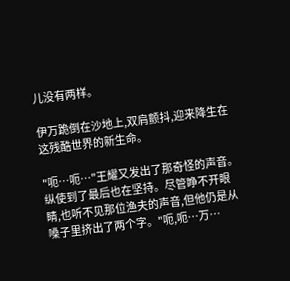儿没有两样。

伊万跪倒在沙地上,双肩颤抖,迎来降生在这残酷世界的新生命。

"呃…呃…"王耀又发出了那奇怪的声音。纵使到了最后也在坚持。尽管睁不开眼睛,也听不见那位渔夫的声音,但他仍是从嗓子里挤出了两个字。"呃,呃…万…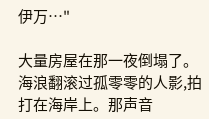伊万…"

大量房屋在那一夜倒塌了。海浪翻滚过孤零零的人影,拍打在海岸上。那声音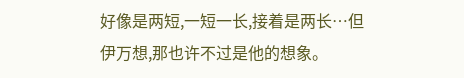好像是两短,一短一长,接着是两长…但伊万想,那也许不过是他的想象。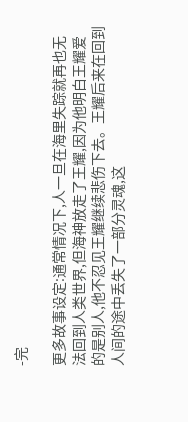-完

更多故事设定:通常情况下,人一旦在海里失踪就再也无法回到人类世界,但海神放走了王耀,因为他明白王耀爱的是别人,他不忍见王耀继续悲伤下去。王耀后来在回到人间的途中丢失了一部分灵魂,这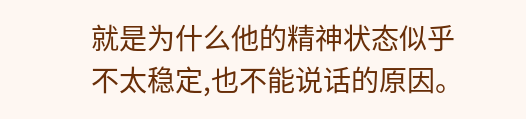就是为什么他的精神状态似乎不太稳定,也不能说话的原因。